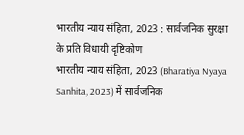भारतीय न्याय संहिता, 2023 : सार्वजनिक सुरक्षा के प्रति विधायी दृष्टिकोण
भारतीय न्याय संहिता, 2023 (Bharatiya Nyaya Sanhita, 2023) में सार्वजनिक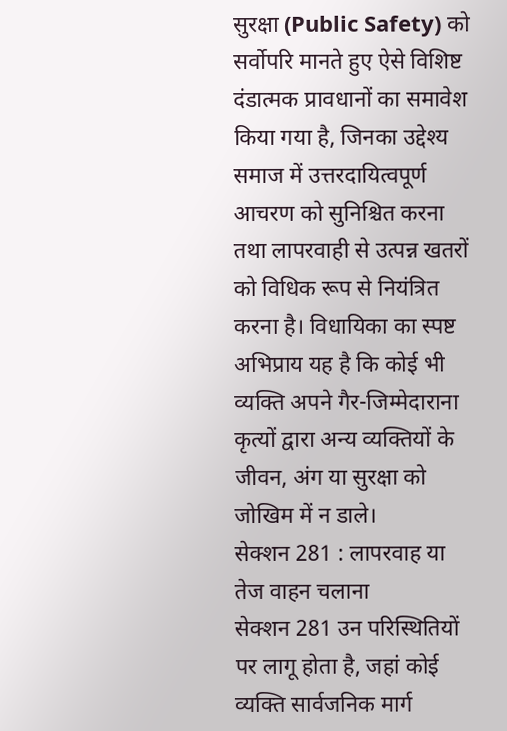सुरक्षा (Public Safety) को सर्वोपरि मानते हुए ऐसे विशिष्ट दंडात्मक प्रावधानों का समावेश किया गया है, जिनका उद्देश्य समाज में उत्तरदायित्वपूर्ण आचरण को सुनिश्चित करना तथा लापरवाही से उत्पन्न खतरों को विधिक रूप से नियंत्रित करना है। विधायिका का स्पष्ट अभिप्राय यह है कि कोई भी व्यक्ति अपने गैर-जिम्मेदाराना कृत्यों द्वारा अन्य व्यक्तियों के जीवन, अंग या सुरक्षा को जोखिम में न डाले।
सेक्शन 281 : लापरवाह या तेज वाहन चलाना
सेक्शन 281 उन परिस्थितियों पर लागू होता है, जहां कोई व्यक्ति सार्वजनिक मार्ग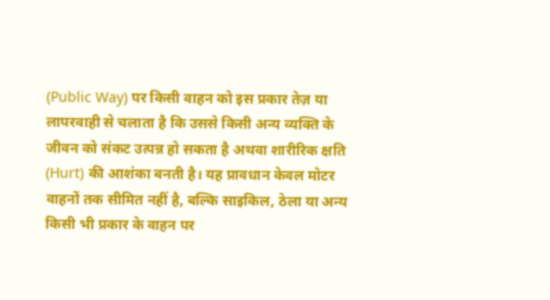(Public Way) पर किसी वाहन को इस प्रकार तेज़ या लापरवाही से चलाता है कि उससे किसी अन्य व्यक्ति के जीवन को संकट उत्पन्न हो सकता है अथवा शारीरिक क्षति (Hurt) की आशंका बनती है। यह प्रावधान केवल मोटर वाहनों तक सीमित नहीं है, बल्कि साइकिल, ठेला या अन्य किसी भी प्रकार के वाहन पर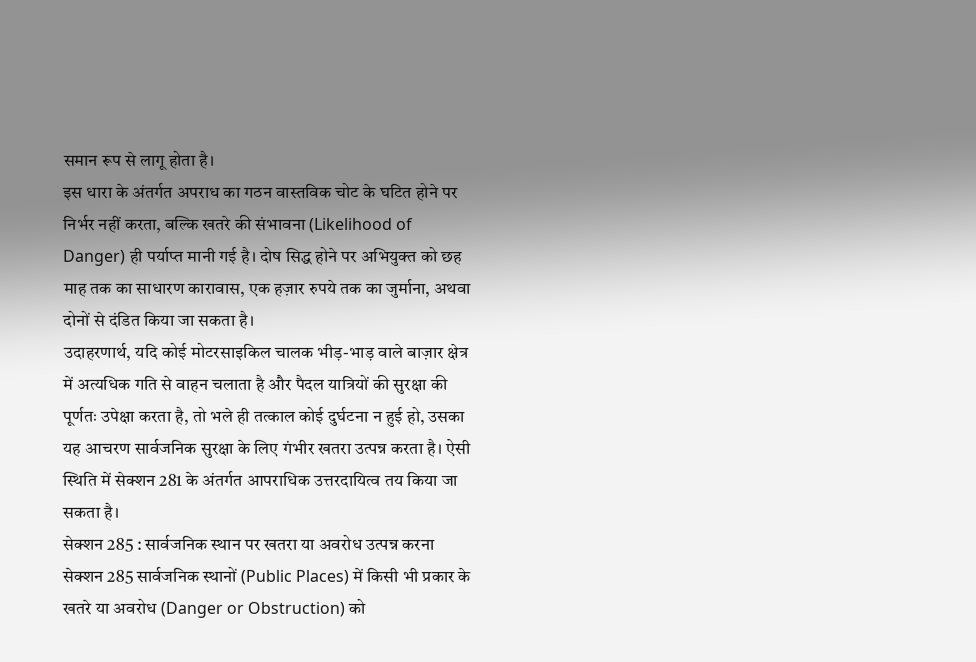समान रूप से लागू होता है।
इस धारा के अंतर्गत अपराध का गठन वास्तविक चोट के घटित होने पर निर्भर नहीं करता, बल्कि खतरे की संभावना (Likelihood of Danger) ही पर्याप्त मानी गई है। दोष सिद्ध होने पर अभियुक्त को छह माह तक का साधारण कारावास, एक हज़ार रुपये तक का जुर्माना, अथवा दोनों से दंडित किया जा सकता है।
उदाहरणार्थ, यदि कोई मोटरसाइकिल चालक भीड़-भाड़ वाले बाज़ार क्षेत्र में अत्यधिक गति से वाहन चलाता है और पैदल यात्रियों की सुरक्षा की पूर्णतः उपेक्षा करता है, तो भले ही तत्काल कोई दुर्घटना न हुई हो, उसका यह आचरण सार्वजनिक सुरक्षा के लिए गंभीर खतरा उत्पन्न करता है। ऐसी स्थिति में सेक्शन 281 के अंतर्गत आपराधिक उत्तरदायित्व तय किया जा सकता है।
सेक्शन 285 : सार्वजनिक स्थान पर खतरा या अवरोध उत्पन्न करना
सेक्शन 285 सार्वजनिक स्थानों (Public Places) में किसी भी प्रकार के खतरे या अवरोध (Danger or Obstruction) को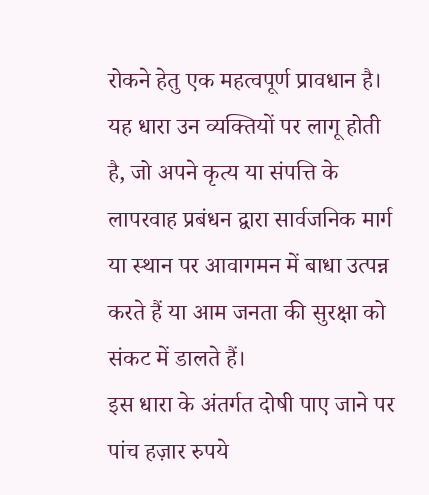रोकने हेतु एक महत्वपूर्ण प्रावधान है। यह धारा उन व्यक्तियों पर लागू होती है, जो अपने कृत्य या संपत्ति के लापरवाह प्रबंधन द्वारा सार्वजनिक मार्ग या स्थान पर आवागमन में बाधा उत्पन्न करते हैं या आम जनता की सुरक्षा को संकट में डालते हैं।
इस धारा के अंतर्गत दोषी पाए जाने पर पांच हज़ार रुपये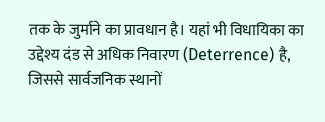तक के जुर्माने का प्रावधान है। यहां भी विधायिका का उद्देश्य दंड से अधिक निवारण (Deterrence) है, जिससे सार्वजनिक स्थानों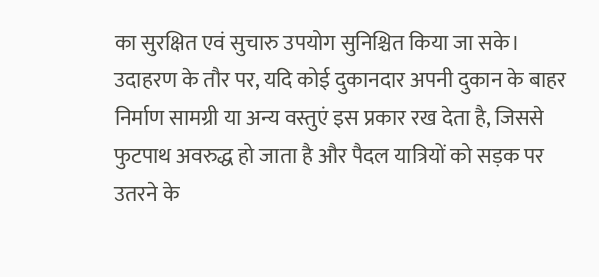का सुरक्षित एवं सुचारु उपयोग सुनिश्चित किया जा सके।
उदाहरण के तौर पर, यदि कोई दुकानदार अपनी दुकान के बाहर निर्माण सामग्री या अन्य वस्तुएं इस प्रकार रख देता है, जिससे फुटपाथ अवरुद्ध हो जाता है और पैदल यात्रियों को सड़क पर उतरने के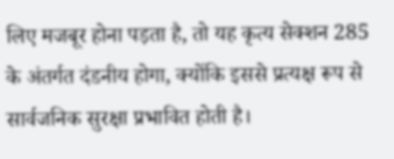लिए मजबूर होना पड़ता है, तो यह कृत्य सेक्शन 285 के अंतर्गत दंडनीय होगा, क्योंकि इससे प्रत्यक्ष रूप से सार्वजनिक सुरक्षा प्रभावित होती है।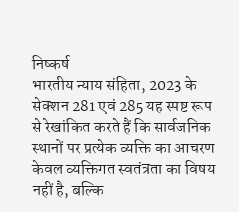निष्कर्ष
भारतीय न्याय संहिता, 2023 के सेक्शन 281 एवं 285 यह स्पष्ट रूप से रेखांकित करते हैं कि सार्वजनिक स्थानों पर प्रत्येक व्यक्ति का आचरण केवल व्यक्तिगत स्वतंत्रता का विषय नहीं है, बल्कि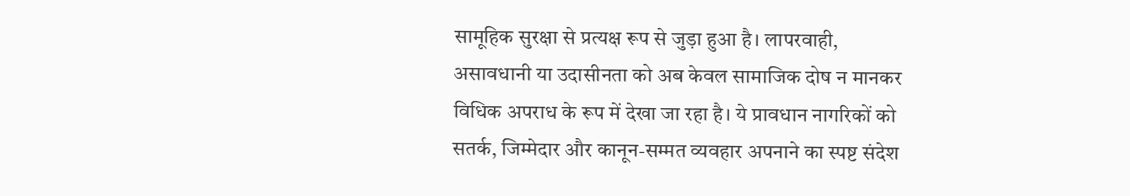सामूहिक सुरक्षा से प्रत्यक्ष रूप से जुड़ा हुआ है। लापरवाही, असावधानी या उदासीनता को अब केवल सामाजिक दोष न मानकर विधिक अपराध के रूप में देखा जा रहा है। ये प्रावधान नागरिकों को सतर्क, जिम्मेदार और कानून-सम्मत व्यवहार अपनाने का स्पष्ट संदेश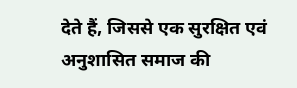देते हैं, जिससे एक सुरक्षित एवं अनुशासित समाज की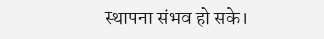स्थापना संभव हो सके।